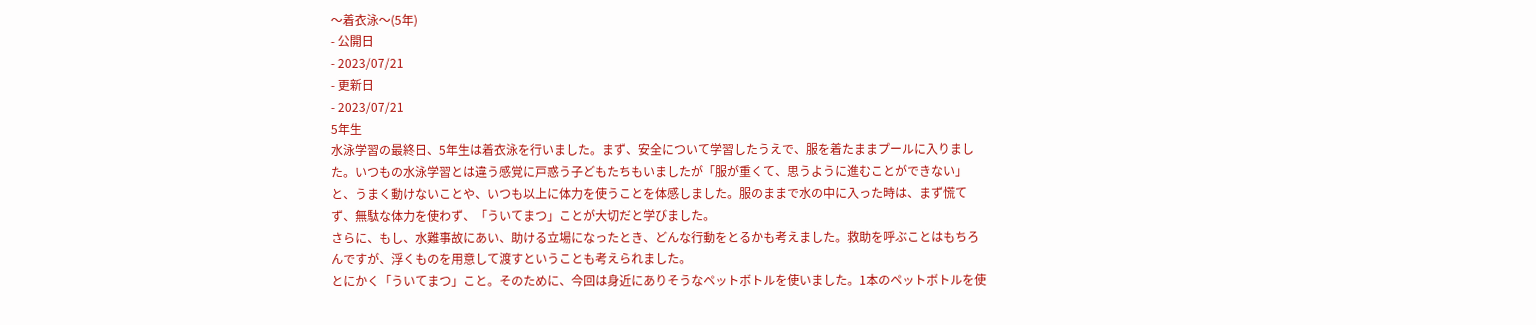〜着衣泳〜(5年)
- 公開日
- 2023/07/21
- 更新日
- 2023/07/21
5年生
水泳学習の最終日、5年生は着衣泳を行いました。まず、安全について学習したうえで、服を着たままプールに入りました。いつもの水泳学習とは違う感覚に戸惑う子どもたちもいましたが「服が重くて、思うように進むことができない」と、うまく動けないことや、いつも以上に体力を使うことを体感しました。服のままで水の中に入った時は、まず慌てず、無駄な体力を使わず、「ういてまつ」ことが大切だと学びました。
さらに、もし、水難事故にあい、助ける立場になったとき、どんな行動をとるかも考えました。救助を呼ぶことはもちろんですが、浮くものを用意して渡すということも考えられました。
とにかく「ういてまつ」こと。そのために、今回は身近にありそうなペットボトルを使いました。1本のペットボトルを使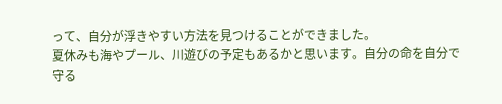って、自分が浮きやすい方法を見つけることができました。
夏休みも海やプール、川遊びの予定もあるかと思います。自分の命を自分で守る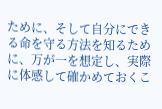ために、そして自分にできる命を守る方法を知るために、万が一を想定し、実際に体感して確かめておくこ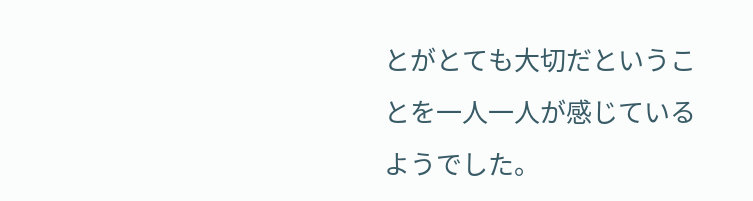とがとても大切だということを一人一人が感じているようでした。